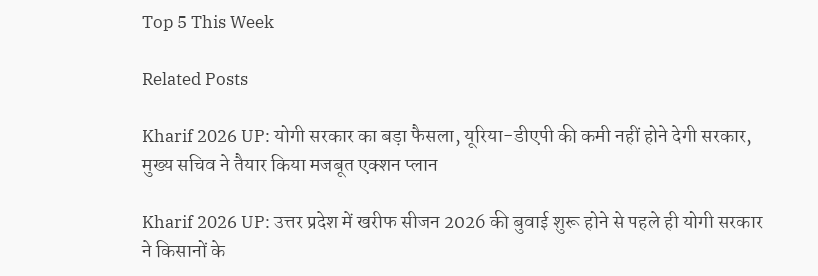Top 5 This Week

Related Posts

Kharif 2026 UP: योगी सरकार का बड़ा फैसला, यूरिया-डीएपी की कमी नहीं होने देगी सरकार, मुख्य सचिव ने तैयार किया मजबूत एक्शन प्लान

Kharif 2026 UP: उत्तर प्रदेश में खरीफ सीजन 2026 की बुवाई शुरू होने से पहले ही योगी सरकार ने किसानों के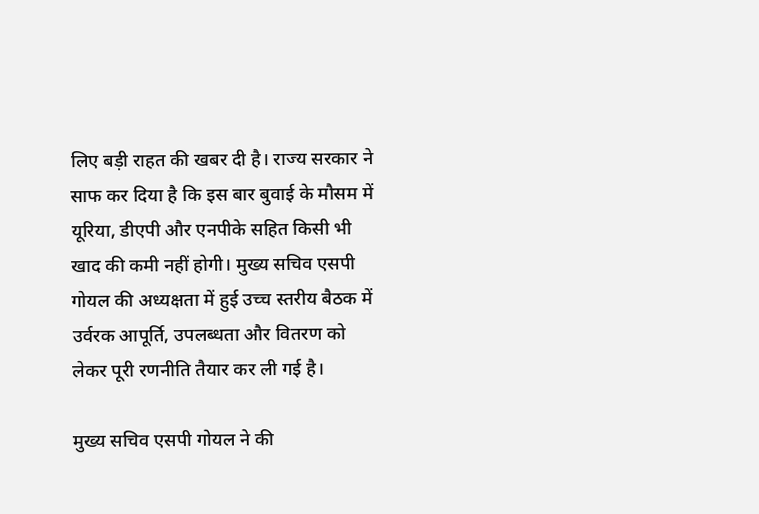लिए बड़ी राहत की खबर दी है। राज्य सरकार ने साफ कर दिया है कि इस बार बुवाई के मौसम में यूरिया, डीएपी और एनपीके सहित किसी भी खाद की कमी नहीं होगी। मुख्य सचिव एसपी गोयल की अध्यक्षता में हुई उच्च स्तरीय बैठक में उर्वरक आपूर्ति, उपलब्धता और वितरण को लेकर पूरी रणनीति तैयार कर ली गई है।

मुख्य सचिव एसपी गोयल ने की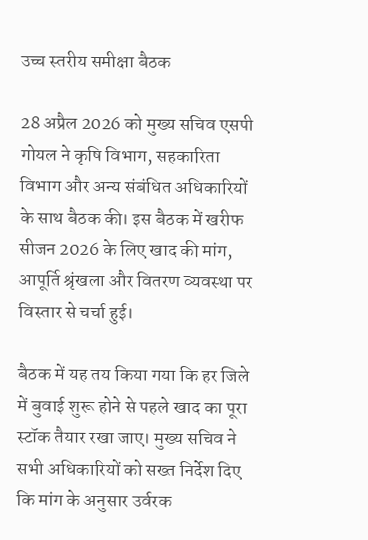उच्च स्तरीय समीक्षा बैठक

28 अप्रैल 2026 को मुख्य सचिव एसपी गोयल ने कृषि विभाग, सहकारिता विभाग और अन्य संबंधित अधिकारियों के साथ बैठक की। इस बैठक में खरीफ सीजन 2026 के लिए खाद की मांग, आपूर्ति श्रृंखला और वितरण व्यवस्था पर विस्तार से चर्चा हुई।

बैठक में यह तय किया गया कि हर जिले में बुवाई शुरू होने से पहले खाद का पूरा स्टॉक तैयार रखा जाए। मुख्य सचिव ने सभी अधिकारियों को सख्त निर्देश दिए कि मांग के अनुसार उर्वरक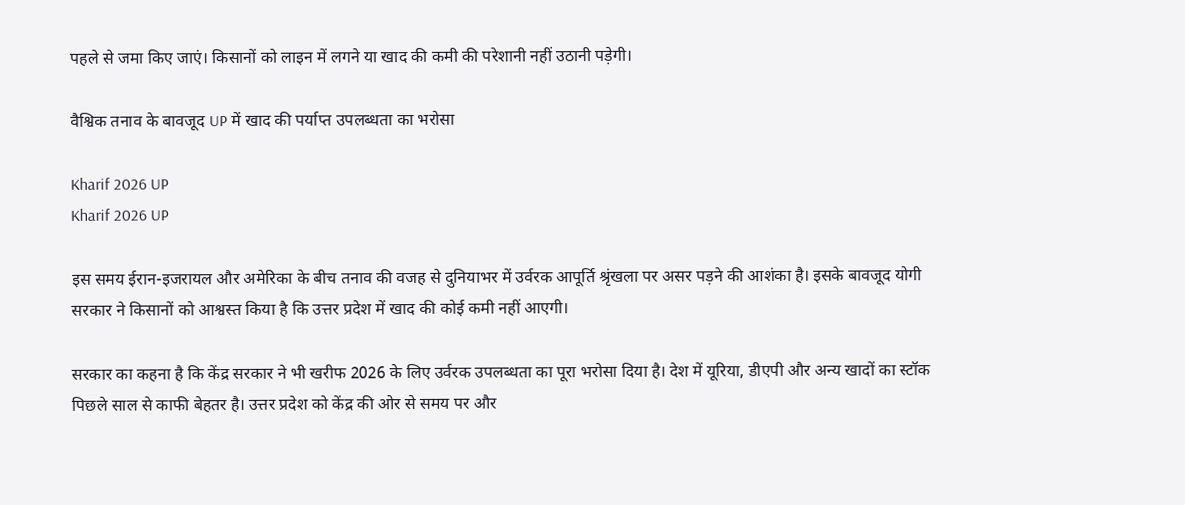पहले से जमा किए जाएं। किसानों को लाइन में लगने या खाद की कमी की परेशानी नहीं उठानी पड़ेगी।

वैश्विक तनाव के बावजूद UP में खाद की पर्याप्त उपलब्धता का भरोसा

Kharif 2026 UP
Kharif 2026 UP

इस समय ईरान-इजरायल और अमेरिका के बीच तनाव की वजह से दुनियाभर में उर्वरक आपूर्ति श्रृंखला पर असर पड़ने की आशंका है। इसके बावजूद योगी सरकार ने किसानों को आश्वस्त किया है कि उत्तर प्रदेश में खाद की कोई कमी नहीं आएगी।

सरकार का कहना है कि केंद्र सरकार ने भी खरीफ 2026 के लिए उर्वरक उपलब्धता का पूरा भरोसा दिया है। देश में यूरिया, डीएपी और अन्य खादों का स्टॉक पिछले साल से काफी बेहतर है। उत्तर प्रदेश को केंद्र की ओर से समय पर और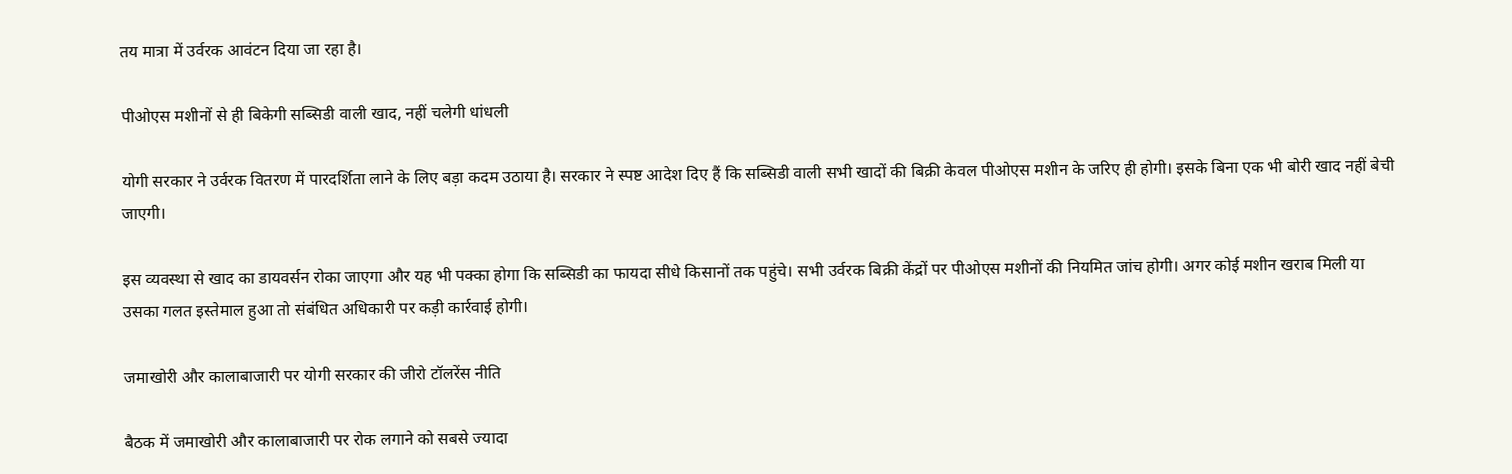तय मात्रा में उर्वरक आवंटन दिया जा रहा है।

पीओएस मशीनों से ही बिकेगी सब्सिडी वाली खाद, नहीं चलेगी धांधली

योगी सरकार ने उर्वरक वितरण में पारदर्शिता लाने के लिए बड़ा कदम उठाया है। सरकार ने स्पष्ट आदेश दिए हैं कि सब्सिडी वाली सभी खादों की बिक्री केवल पीओएस मशीन के जरिए ही होगी। इसके बिना एक भी बोरी खाद नहीं बेची जाएगी।

इस व्यवस्था से खाद का डायवर्सन रोका जाएगा और यह भी पक्का होगा कि सब्सिडी का फायदा सीधे किसानों तक पहुंचे। सभी उर्वरक बिक्री केंद्रों पर पीओएस मशीनों की नियमित जांच होगी। अगर कोई मशीन खराब मिली या उसका गलत इस्तेमाल हुआ तो संबंधित अधिकारी पर कड़ी कार्रवाई होगी।

जमाखोरी और कालाबाजारी पर योगी सरकार की जीरो टॉलरेंस नीति

बैठक में जमाखोरी और कालाबाजारी पर रोक लगाने को सबसे ज्यादा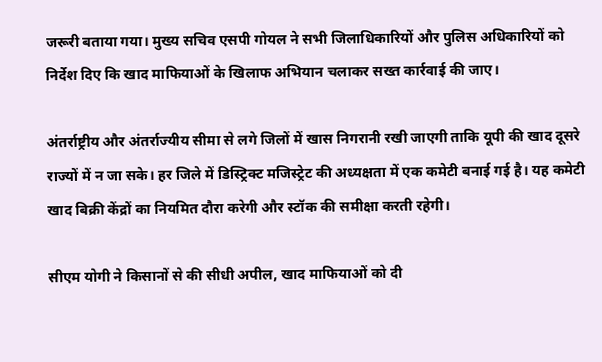जरूरी बताया गया। मुख्य सचिव एसपी गोयल ने सभी जिलाधिकारियों और पुलिस अधिकारियों को निर्देश दिए कि खाद माफियाओं के खिलाफ अभियान चलाकर सख्त कार्रवाई की जाए।

अंतर्राष्ट्रीय और अंतर्राज्यीय सीमा से लगे जिलों में खास निगरानी रखी जाएगी ताकि यूपी की खाद दूसरे राज्यों में न जा सके। हर जिले में डिस्ट्रिक्ट मजिस्ट्रेट की अध्यक्षता में एक कमेटी बनाई गई है। यह कमेटी खाद बिक्री केंद्रों का नियमित दौरा करेगी और स्टॉक की समीक्षा करती रहेगी।

सीएम योगी ने किसानों से की सीधी अपील, खाद माफियाओं को दी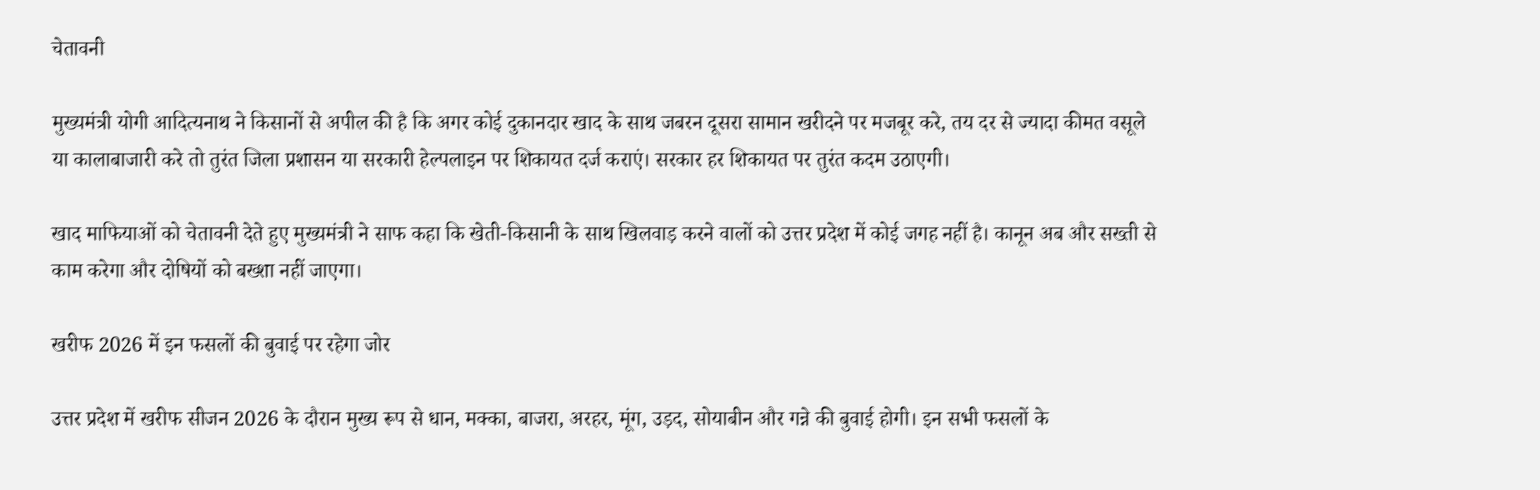चेतावनी

मुख्यमंत्री योगी आदित्यनाथ ने किसानों से अपील की है कि अगर कोई दुकानदार खाद के साथ जबरन दूसरा सामान खरीदने पर मजबूर करे, तय दर से ज्यादा कीमत वसूले या कालाबाजारी करे तो तुरंत जिला प्रशासन या सरकारी हेल्पलाइन पर शिकायत दर्ज कराएं। सरकार हर शिकायत पर तुरंत कदम उठाएगी।

खाद माफियाओं को चेतावनी देते हुए मुख्यमंत्री ने साफ कहा कि खेती-किसानी के साथ खिलवाड़ करने वालों को उत्तर प्रदेश में कोई जगह नहीं है। कानून अब और सख्ती से काम करेगा और दोषियों को बख्शा नहीं जाएगा।

खरीफ 2026 में इन फसलों की बुवाई पर रहेगा जोर

उत्तर प्रदेश में खरीफ सीजन 2026 के दौरान मुख्य रूप से धान, मक्का, बाजरा, अरहर, मूंग, उड़द, सोयाबीन और गन्ने की बुवाई होगी। इन सभी फसलों के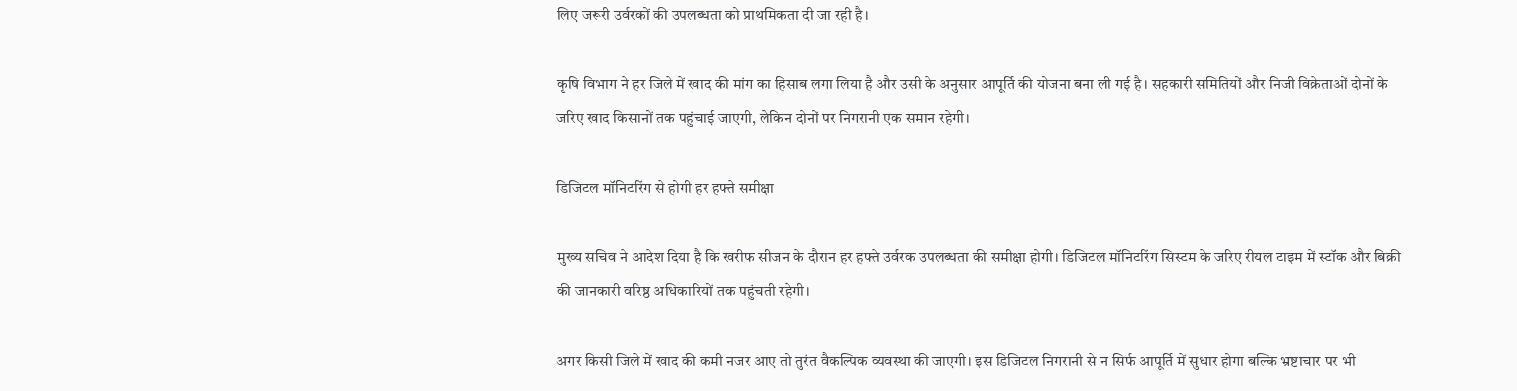लिए जरूरी उर्वरकों की उपलब्धता को प्राथमिकता दी जा रही है।

कृषि विभाग ने हर जिले में खाद की मांग का हिसाब लगा लिया है और उसी के अनुसार आपूर्ति की योजना बना ली गई है। सहकारी समितियों और निजी विक्रेताओं दोनों के जरिए खाद किसानों तक पहुंचाई जाएगी, लेकिन दोनों पर निगरानी एक समान रहेगी।

डिजिटल मॉनिटरिंग से होगी हर हफ्ते समीक्षा

मुख्य सचिव ने आदेश दिया है कि खरीफ सीजन के दौरान हर हफ्ते उर्वरक उपलब्धता की समीक्षा होगी। डिजिटल मॉनिटरिंग सिस्टम के जरिए रीयल टाइम में स्टॉक और बिक्री की जानकारी वरिष्ठ अधिकारियों तक पहुंचती रहेगी।

अगर किसी जिले में खाद की कमी नजर आए तो तुरंत वैकल्पिक व्यवस्था की जाएगी। इस डिजिटल निगरानी से न सिर्फ आपूर्ति में सुधार होगा बल्कि भ्रष्टाचार पर भी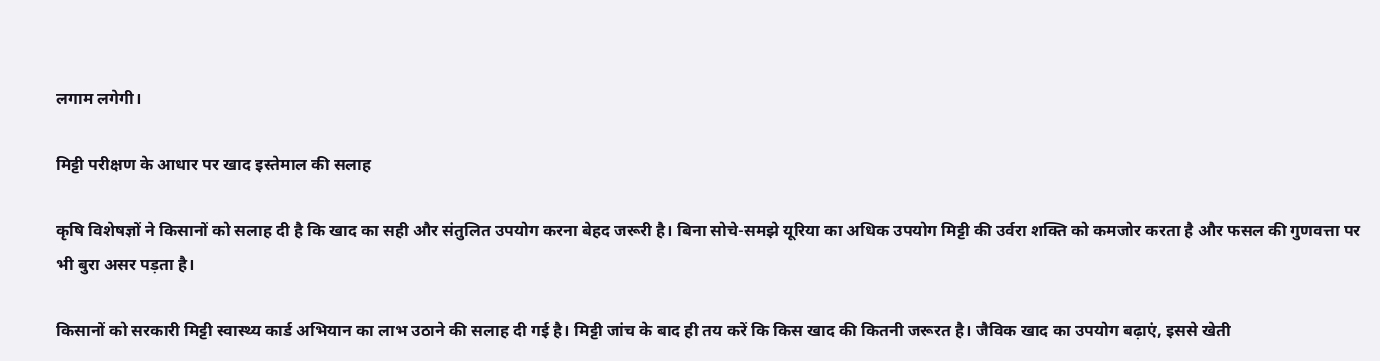लगाम लगेगी।

मिट्टी परीक्षण के आधार पर खाद इस्तेमाल की सलाह

कृषि विशेषज्ञों ने किसानों को सलाह दी है कि खाद का सही और संतुलित उपयोग करना बेहद जरूरी है। बिना सोचे-समझे यूरिया का अधिक उपयोग मिट्टी की उर्वरा शक्ति को कमजोर करता है और फसल की गुणवत्ता पर भी बुरा असर पड़ता है।

किसानों को सरकारी मिट्टी स्वास्थ्य कार्ड अभियान का लाभ उठाने की सलाह दी गई है। मिट्टी जांच के बाद ही तय करें कि किस खाद की कितनी जरूरत है। जैविक खाद का उपयोग बढ़ाएं, इससे खेती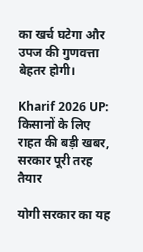का खर्च घटेगा और उपज की गुणवत्ता बेहतर होगी।

Kharif 2026 UP: किसानों के लिए राहत की बड़ी खबर, सरकार पूरी तरह तैयार

योगी सरकार का यह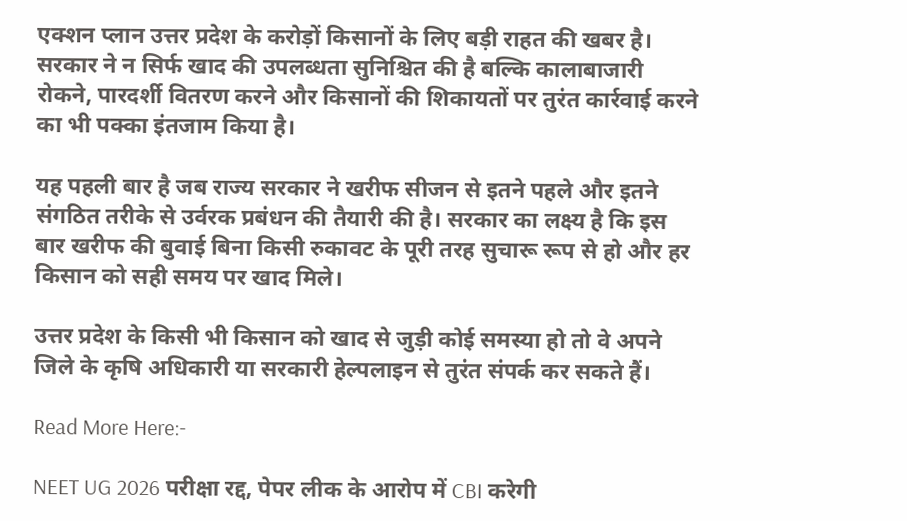एक्शन प्लान उत्तर प्रदेश के करोड़ों किसानों के लिए बड़ी राहत की खबर है। सरकार ने न सिर्फ खाद की उपलब्धता सुनिश्चित की है बल्कि कालाबाजारी रोकने, पारदर्शी वितरण करने और किसानों की शिकायतों पर तुरंत कार्रवाई करने का भी पक्का इंतजाम किया है।

यह पहली बार है जब राज्य सरकार ने खरीफ सीजन से इतने पहले और इतने संगठित तरीके से उर्वरक प्रबंधन की तैयारी की है। सरकार का लक्ष्य है कि इस बार खरीफ की बुवाई बिना किसी रुकावट के पूरी तरह सुचारू रूप से हो और हर किसान को सही समय पर खाद मिले।

उत्तर प्रदेश के किसी भी किसान को खाद से जुड़ी कोई समस्या हो तो वे अपने जिले के कृषि अधिकारी या सरकारी हेल्पलाइन से तुरंत संपर्क कर सकते हैं।

Read More Here:-

NEET UG 2026 परीक्षा रद्द, पेपर लीक के आरोप में CBI करेगी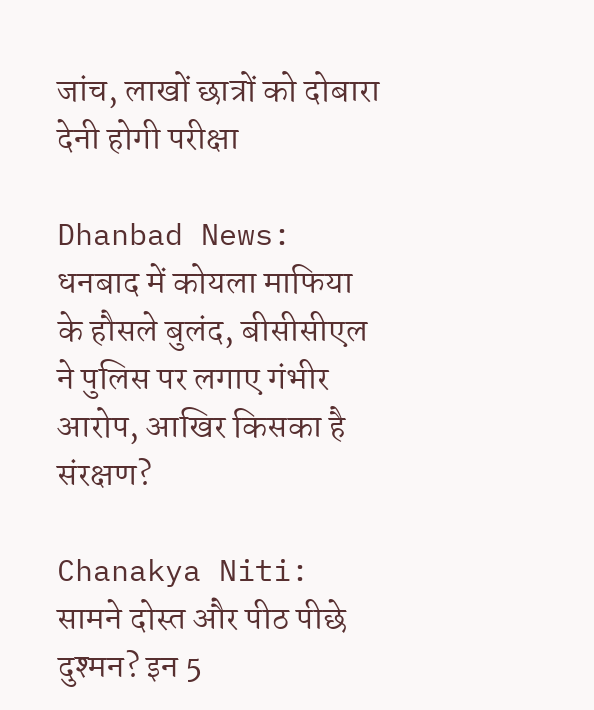जांच, लाखों छात्रों को दोबारा देनी होगी परीक्षा

Dhanbad News: धनबाद में कोयला माफिया के हौसले बुलंद, बीसीसीएल ने पुलिस पर लगाए गंभीर आरोप, आखिर किसका है संरक्षण?

Chanakya Niti: सामने दोस्त और पीठ पीछे दुश्मन? इन 5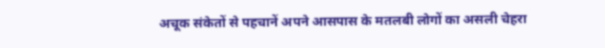अचूक संकेतों से पहचानें अपने आसपास के मतलबी लोगों का असली चेहरा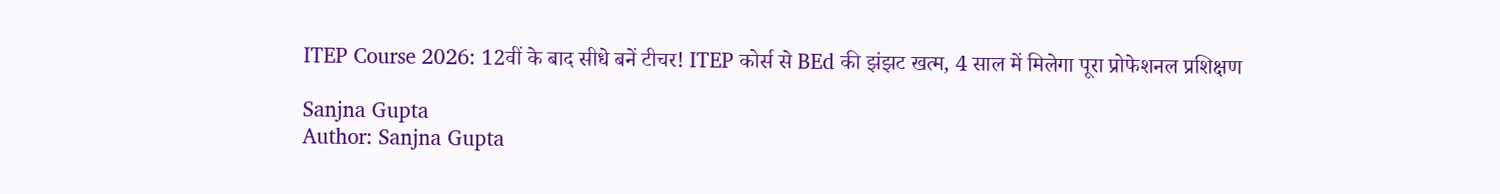ITEP Course 2026: 12वीं के बाद सीधे बनें टीचर! ITEP कोर्स से BEd की झंझट खत्म, 4 साल में मिलेगा पूरा प्रोफेशनल प्रशिक्षण

Sanjna Gupta
Author: Sanjna Gupta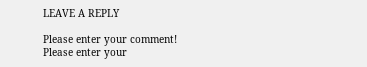LEAVE A REPLY

Please enter your comment!
Please enter your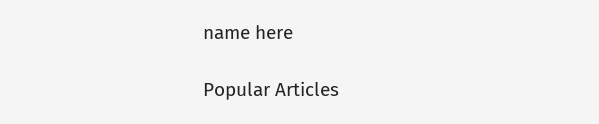name here

Popular Articles